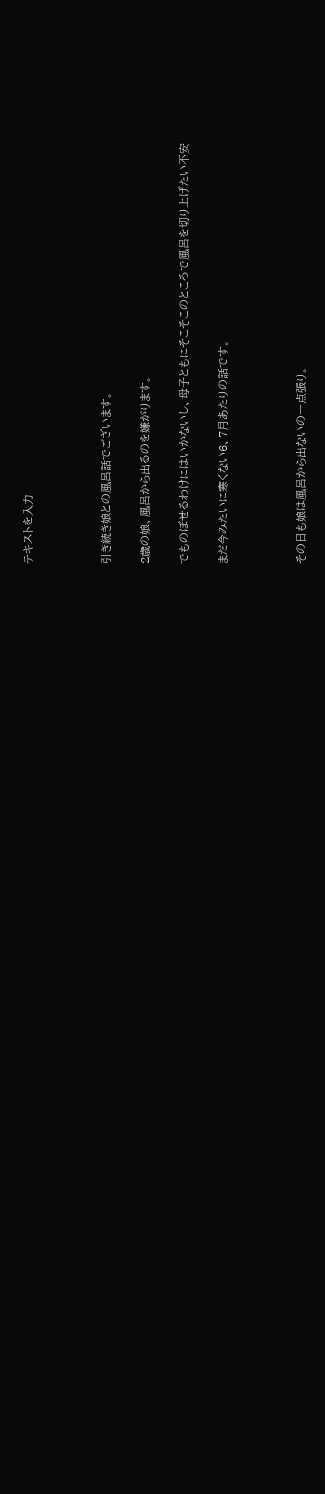テキストを入力



引き続き娘との風呂話でございます。

2歳の娘、風呂から出るのを嫌がります。

でものぼせるわけにはいかないし、母子ともにそこそこのところで風呂を切り上げたい不安

まだ今みたいに寒くない6、7月あたりの話です。



その日も娘は風呂から出ないの一点張り。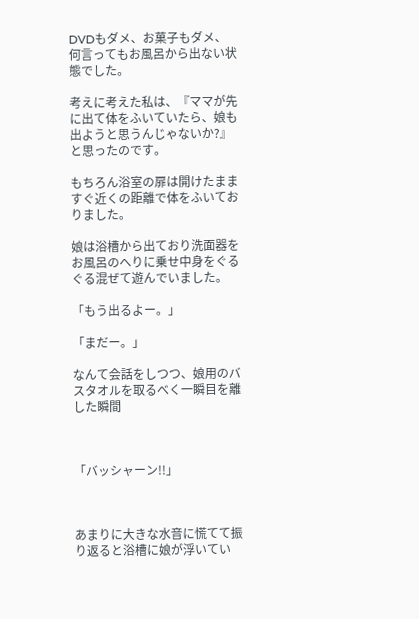DVDもダメ、お菓子もダメ、何言ってもお風呂から出ない状態でした。

考えに考えた私は、『ママが先に出て体をふいていたら、娘も出ようと思うんじゃないか?』と思ったのです。

もちろん浴室の扉は開けたまますぐ近くの距離で体をふいておりました。

娘は浴槽から出ており洗面器をお風呂のへりに乗せ中身をぐるぐる混ぜて遊んでいました。

「もう出るよー。」

「まだー。」

なんて会話をしつつ、娘用のバスタオルを取るべく一瞬目を離した瞬間



「バッシャーン!!」



あまりに大きな水音に慌てて振り返ると浴槽に娘が浮いてい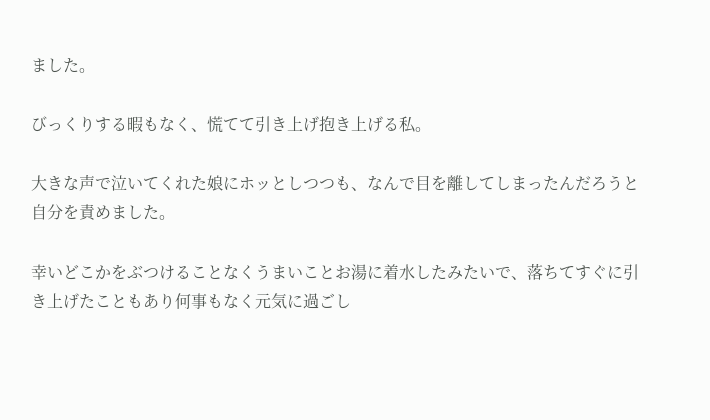ました。

びっくりする暇もなく、慌てて引き上げ抱き上げる私。

大きな声で泣いてくれた娘にホッとしつつも、なんで目を離してしまったんだろうと自分を責めました。

幸いどこかをぶつけることなくうまいことお湯に着水したみたいで、落ちてすぐに引き上げたこともあり何事もなく元気に過ごし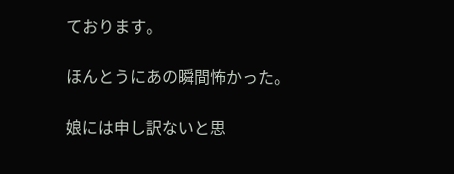ております。

ほんとうにあの瞬間怖かった。

娘には申し訳ないと思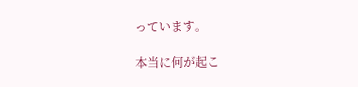っています。

本当に何が起こ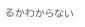るかわからない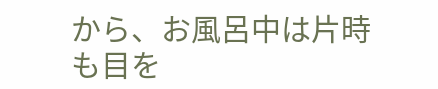から、お風呂中は片時も目を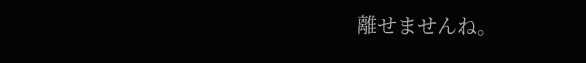離せませんね。